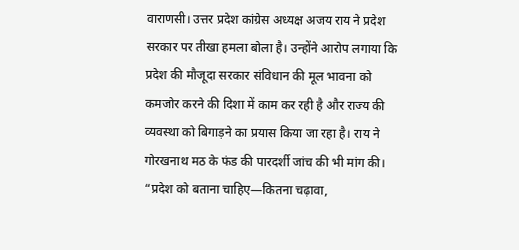वाराणसी। उत्तर प्रदेश कांग्रेस अध्यक्ष अजय राय ने प्रदेश सरकार पर तीखा हमला बोला है। उन्होंने आरोप लगाया कि प्रदेश की मौजूदा सरकार संविधान की मूल भावना को कमजोर करने की दिशा में काम कर रही है और राज्य की व्यवस्था को बिगाड़ने का प्रयास किया जा रहा है। राय ने गोरखनाथ मठ के फंड की पारदर्शी जांच की भी मांग की।
“प्रदेश को बताना चाहिए—कितना चढ़ावा,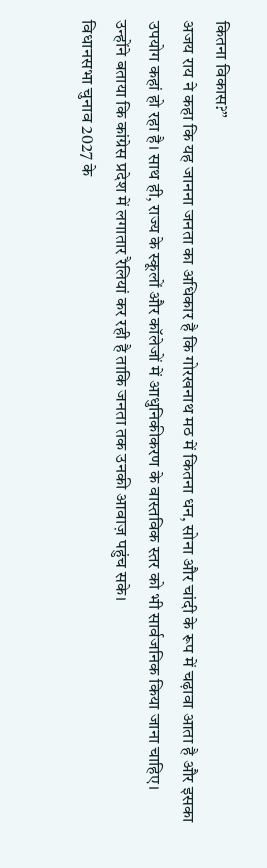कितना विकास?”
अजय राय ने कहा कि यह जानना जनता का अधिकार है कि गोरखनाथ मठ में कितना धन, सोना और चांदी के रूप में चढ़ावा आता है और इसका उपयोग कहां हो रहा है। साथ ही, राज्य के स्कूलों और कॉलेजों में आधुनिकीकरण के वास्तविक स्तर को भी सार्वजनिक किया जाना चाहिए।
उन्होंने बताया कि कांग्रेस प्रदेश में लगातार रैलियां कर रही है ताकि जनता तक उनकी आवाज़ पहुंच सके।
विधानसभा चुनाव 2027 के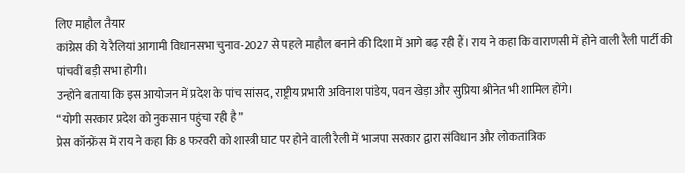लिए माहौल तैयार
कांग्रेस की ये रैलियां आगामी विधानसभा चुनाव-2027 से पहले माहौल बनाने की दिशा में आगे बढ़ रही हैं। राय ने कहा कि वाराणसी में होने वाली रैली पार्टी की पांचवीं बड़ी सभा होगी।
उन्होंने बताया कि इस आयोजन में प्रदेश के पांच सांसद, राष्ट्रीय प्रभारी अविनाश पांडेय, पवन खेड़ा और सुप्रिया श्रीनेत भी शामिल होंगे।
“योगी सरकार प्रदेश को नुकसान पहुंचा रही है”
प्रेस कॉन्फ्रेंस में राय ने कहा कि 8 फरवरी को शास्त्री घाट पर होने वाली रैली में भाजपा सरकार द्वारा संविधान और लोकतांत्रिक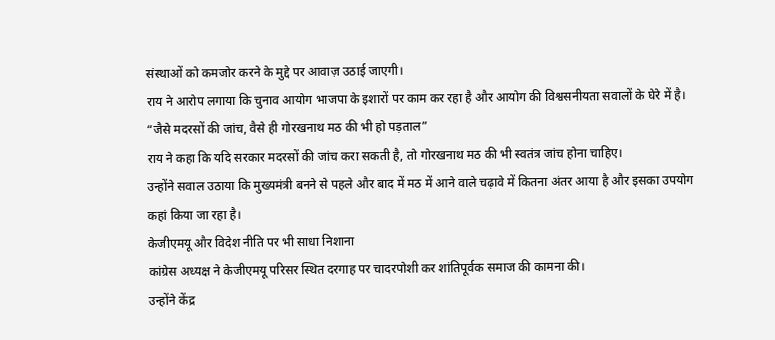संस्थाओं को कमजोर करने के मुद्दे पर आवाज़ उठाई जाएगी।
राय ने आरोप लगाया कि चुनाव आयोग भाजपा के इशारों पर काम कर रहा है और आयोग की विश्वसनीयता सवालों के घेरे में है।
“जैसे मदरसों की जांच, वैसे ही गोरखनाथ मठ की भी हो पड़ताल”
राय ने कहा कि यदि सरकार मदरसों की जांच करा सकती है, तो गोरखनाथ मठ की भी स्वतंत्र जांच होना चाहिए।
उन्होंने सवाल उठाया कि मुख्यमंत्री बनने से पहले और बाद में मठ में आने वाले चढ़ावे में कितना अंतर आया है और इसका उपयोग कहां किया जा रहा है।
केजीएमयू और विदेश नीति पर भी साधा निशाना
कांग्रेस अध्यक्ष ने केजीएमयू परिसर स्थित दरगाह पर चादरपोशी कर शांतिपूर्वक समाज की कामना की।
उन्होंने केंद्र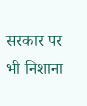सरकार पर भी निशाना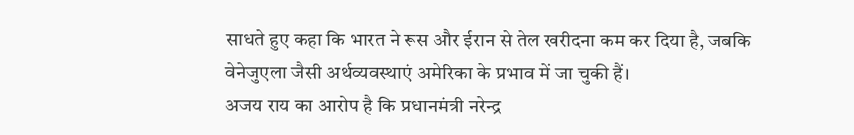साधते हुए कहा कि भारत ने रूस और ईरान से तेल खरीदना कम कर दिया है, जबकि वेनेजुएला जैसी अर्थव्यवस्थाएं अमेरिका के प्रभाव में जा चुकी हैं।
अजय राय का आरोप है कि प्रधानमंत्री नरेन्द्र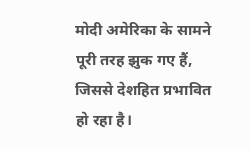मोदी अमेरिका के सामने पूरी तरह झुक गए हैं, जिससे देशहित प्रभावित हो रहा है।